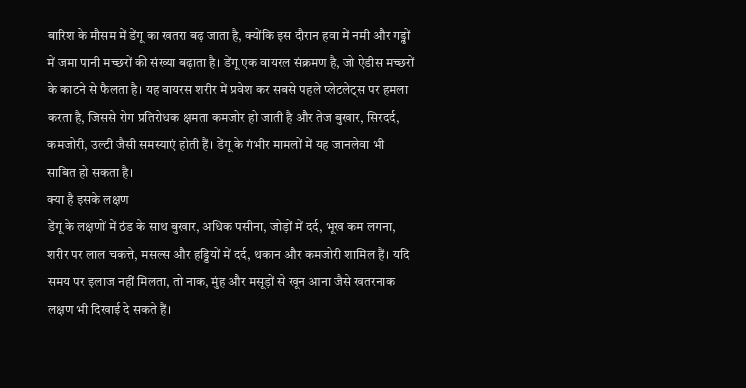बारिश के मौसम में डेंगू का खतरा बढ़ जाता है, क्योंकि इस दौरान हवा में नमी और गड्ढों में जमा पानी मच्छरों की संख्या बढ़ाता है। डेंगू एक वायरल संक्रमण है, जो ऐडीस मच्छरों के काटने से फैलता है। यह वायरस शरीर में प्रवेश कर सबसे पहले प्लेटलेट्स पर हमला करता है, जिससे रोग प्रतिरोधक क्षमता कमजोर हो जाती है और तेज बुखार, सिरदर्द, कमजोरी, उल्टी जैसी समस्याएं होती हैं। डेंगू के गंभीर मामलों में यह जानलेवा भी साबित हो सकता है।
क्या है इसके लक्षण
डेंगू के लक्षणों में ठंड के साथ बुखार, अधिक पसीना, जोड़ों में दर्द, भूख कम लगना, शरीर पर लाल चकत्ते, मसल्स और हड्डियों में दर्द, थकान और कमजोरी शामिल हैं। यदि समय पर इलाज नहीं मिलता, तो नाक, मुंह और मसूड़ों से खून आना जैसे खतरनाक लक्षण भी दिखाई दे सकते हैं।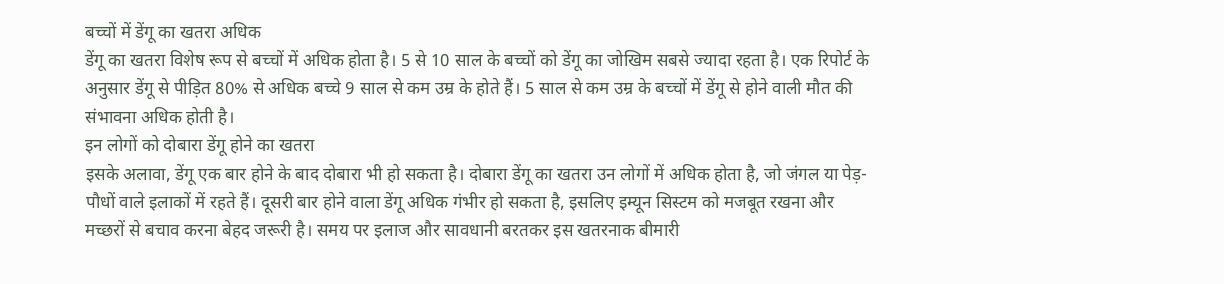बच्चों में डेंगू का खतरा अधिक
डेंगू का खतरा विशेष रूप से बच्चों में अधिक होता है। 5 से 10 साल के बच्चों को डेंगू का जोखिम सबसे ज्यादा रहता है। एक रिपोर्ट के अनुसार डेंगू से पीड़ित 80% से अधिक बच्चे 9 साल से कम उम्र के होते हैं। 5 साल से कम उम्र के बच्चों में डेंगू से होने वाली मौत की संभावना अधिक होती है।
इन लोगों को दोबारा डेंगू होने का खतरा
इसके अलावा, डेंगू एक बार होने के बाद दोबारा भी हो सकता है। दोबारा डेंगू का खतरा उन लोगों में अधिक होता है, जो जंगल या पेड़-पौधों वाले इलाकों में रहते हैं। दूसरी बार होने वाला डेंगू अधिक गंभीर हो सकता है, इसलिए इम्यून सिस्टम को मजबूत रखना और मच्छरों से बचाव करना बेहद जरूरी है। समय पर इलाज और सावधानी बरतकर इस खतरनाक बीमारी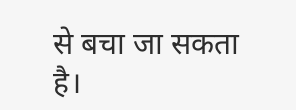से बचा जा सकता है।